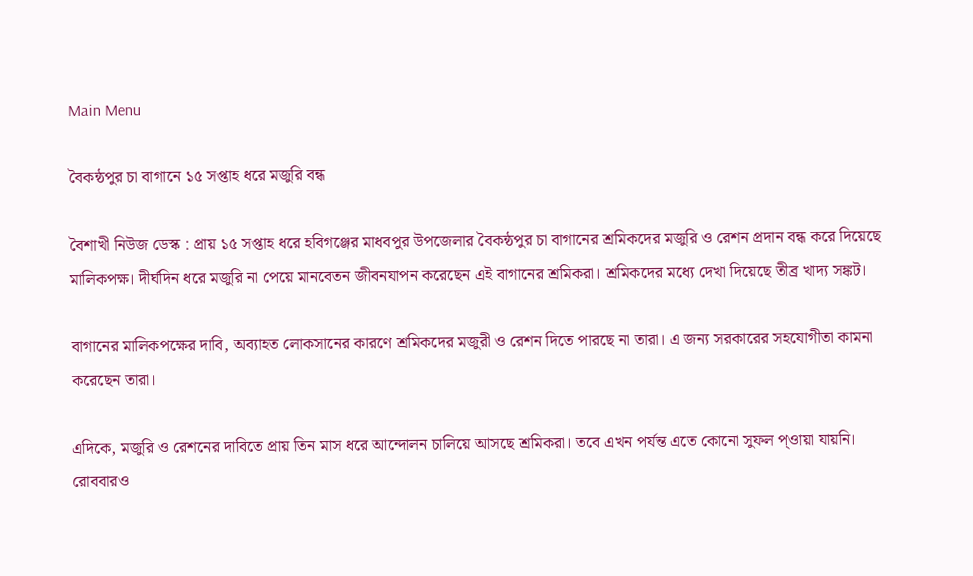Main Menu

বৈকন্ঠপুর চা বাগানে ১৫ সপ্তাহ ধরে মজুরি বন্ধ

বৈশাখী নিউজ ডেস্ক : প্রায় ১৫ সপ্তাহ ধরে হবিগঞ্জের মাধবপুর উপজেলার বৈকন্ঠপুর চা বাগানের শ্রমিকদের মজুরি ও রেশন প্রদান বন্ধ করে দিয়েছে মালিকপক্ষ। দীর্ঘদিন ধরে মজুরি না পেয়ে মানবেতন জীবনযাপন করেছেন এই বাগানের শ্রমিকরা। শ্রমিকদের মধ্যে দেখা দিয়েছে তীব্র খাদ্য সঙ্কট।

বাগানের মালিকপক্ষের দাবি, অব্যাহত লোকসানের কারণে শ্রমিকদের মজুরী ও রেশন দিতে পারছে না তারা। এ জন্য সরকারের সহযোগীতা কামনা করেছেন তারা।

এদিকে, মজুরি ও রেশনের দাবিতে প্রায় তিন মাস ধরে আন্দোলন চালিয়ে আসছে শ্রমিকরা। তবে এখন পর্যন্ত এতে কোনো সুফল প্ওায়া যায়নি। রোববারও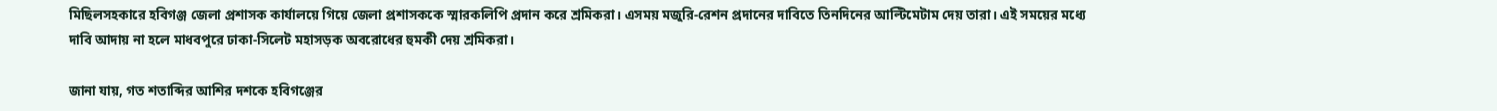মিছিলসহকারে হবিগঞ্জ জেলা প্রশাসক কার্যালয়ে গিয়ে জেলা প্রশাসককে স্মারকলিপি প্রদান করে শ্রমিকরা। এসময় মজুরি-রেশন প্রদানের দাবিতে তিনদিনের আল্টিমেটাম দেয় তারা। এই সময়ের মধ্যে দাবি আদায় না হলে মাধবপুরে ঢাকা-সিলেট মহাসড়ক অবরোধের হুমকী দেয় শ্রমিকরা।

জানা যায়, গত শতাব্দির আশির দশকে হবিগঞ্জের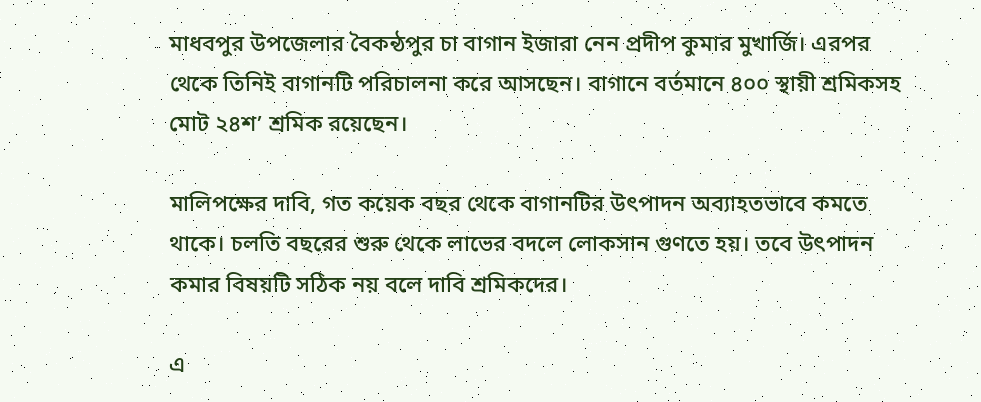মাধবপুর উপজেলার বৈকন্ঠপুর চা বাগান ইজারা নেন প্রদীপ কুমার মুখার্জি। এরপর থেকে তিনিই বাগানটি পরিচালনা করে আসছেন। বাগানে বর্তমানে ৪০০ স্থায়ী শ্রমিকসহ মোট ২৪শ’ শ্রমিক রয়েছেন।

মালিপক্ষের দাবি, গত কয়েক বছর থেকে বাগানটির উৎপাদন অব্যাহতভাবে কমতে থাকে। চলতি বছরের শুরু থেকে লাভের বদলে লোকসান গুণতে হয়। তবে উৎপাদন কমার বিষয়টি সঠিক নয় বলে দাবি শ্রমিকদের।

এ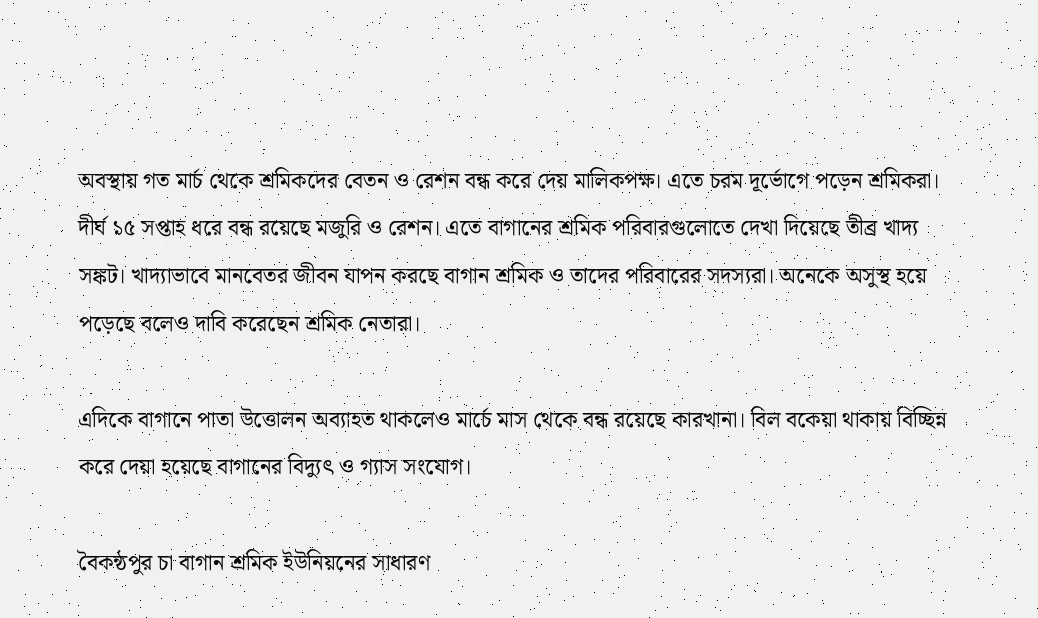অবস্থায় গত মার্চ থেকে শ্রমিকদের বেতন ও রেশন বন্ধ করে দেয় মালিকপক্ষ। এতে চরম দূর্ভোগে পড়েন শ্রমিকরা। দীর্ঘ ১৫ সপ্তাহ ধরে বন্ধ রয়েছে মজুরি ও রেশন। এতে বাগানের শ্রমিক পরিবারগুলোতে দেখা দিয়েছে তীব্র খাদ্য সঙ্কট। খাদ্যাভাবে মানবেতর জীবন যাপন করছে বাগান শ্রমিক ও তাদের পরিবারের সদস্যরা। অনেকে অসুস্থ হয়ে পড়েছে বলেও দাবি করেছেন শ্রমিক নেতারা।

এদিকে বাগানে পাতা উত্তোলন অব্যাহত থাকলেও মার্চে মাস থেকে বন্ধ রয়েছে কারখানা। বিল বকেয়া থাকায় বিচ্ছিন্ন করে দেয়া হয়েছে বাগানের বিদ্যুৎ ও গ্যাস সংযোগ।

বৈকন্ঠপুর চা বাগান শ্রমিক ইউনিয়নের সাধারণ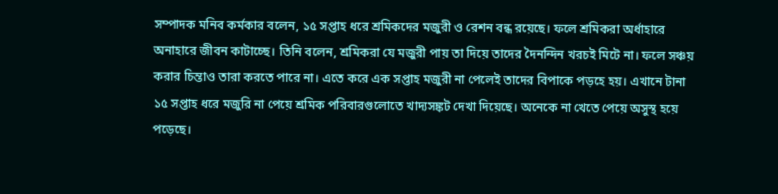সম্পাদক মনিব কর্মকার বলেন, ১৫ সপ্তাহ ধরে শ্রমিকদের মজুরী ও রেশন বন্ধ রয়েছে। ফলে শ্রমিকরা অর্ধাহারে অনাহারে জীবন কাটাচ্ছে। তিনি বলেন, শ্রমিকরা যে মজুরী পায় তা দিয়ে তাদের দৈনন্দিন খরচই মিটে না। ফলে সঞ্চয় করার চিন্তাও তারা করতে পারে না। এতে করে এক সপ্তাহ মজুরী না পেলেই তাদের বিপাকে পড়হে হয়। এখানে টানা ১৫ সপ্তাহ ধরে মজুরি না পেয়ে শ্রমিক পরিবারগুলোতে খাদ্যসঙ্কট দেখা দিয়েছে। অনেকে না খেতে পেয়ে অসুস্থ হয়ে পড়েছে।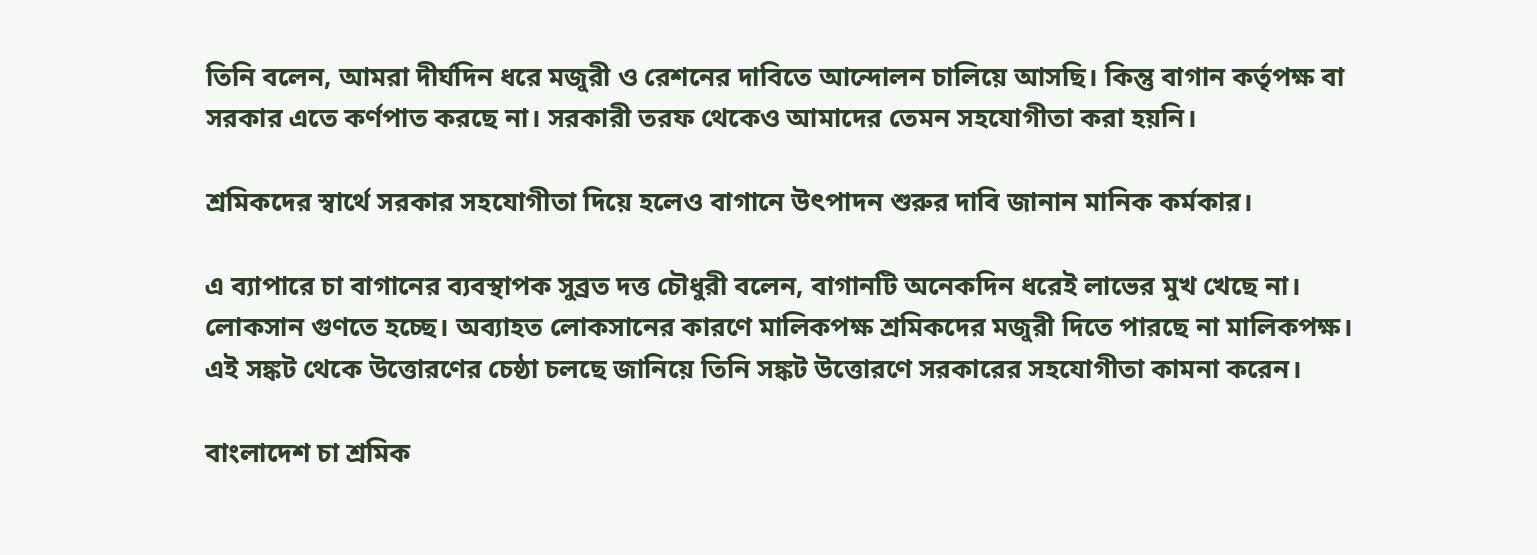তিনি বলেন, আমরা দীর্ঘদিন ধরে মজুরী ও রেশনের দাবিতে আন্দোলন চালিয়ে আসছি। কিন্তু বাগান কর্তৃপক্ষ বা সরকার এতে কর্ণপাত করছে না। সরকারী তরফ থেকেও আমাদের তেমন সহযোগীতা করা হয়নি।

শ্রমিকদের স্বার্থে সরকার সহযোগীতা দিয়ে হলেও বাগানে উৎপাদন শুরুর দাবি জানান মানিক কর্মকার।

এ ব্যাপারে চা বাগানের ব্যবস্থাপক সুব্রত দত্ত চৌধুরী বলেন, বাগানটি অনেকদিন ধরেই লাভের মুখ খেছে না। লোকসান গুণতে হচ্ছে। অব্যাহত লোকসানের কারণে মালিকপক্ষ শ্রমিকদের মজুরী দিতে পারছে না মালিকপক্ষ। এই সঙ্কট থেকে উত্তোরণের চেষ্ঠা চলছে জানিয়ে তিনি সঙ্কট উত্তোরণে সরকারের সহযোগীতা কামনা করেন।

বাংলাদেশ চা শ্রমিক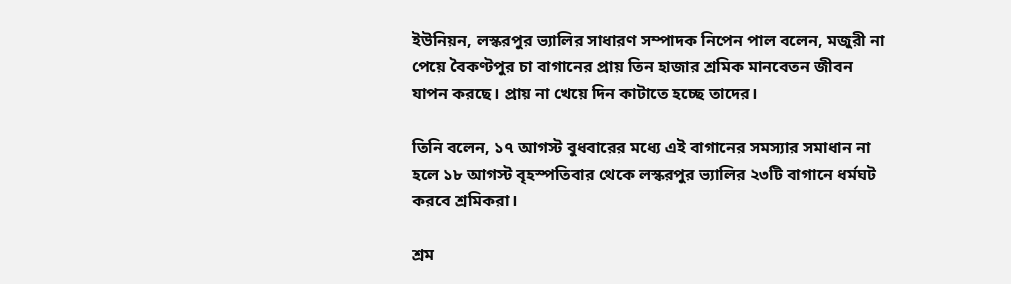ইউনিয়ন, লস্করপুর ভ্যালির সাধারণ সম্পাদক নিপেন পাল বলেন, মজুরী না পেয়ে বৈকণ্টপুর চা বাগানের প্রায় তিন হাজার শ্রমিক মানবেতন জীবন যাপন করছে। প্রায় না খেয়ে দিন কাটাতে হচ্ছে তাদের।

তিনি বলেন, ১৭ আগস্ট বুধবারের মধ্যে এই বাগানের সমস্যার সমাধান না হলে ১৮ আগস্ট বৃহস্পতিবার থেকে লস্করপুর ভ্যালির ২৩টি বাগানে ধর্মঘট করবে শ্রমিকরা।

শ্রম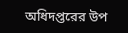অধিদপ্তরের উপ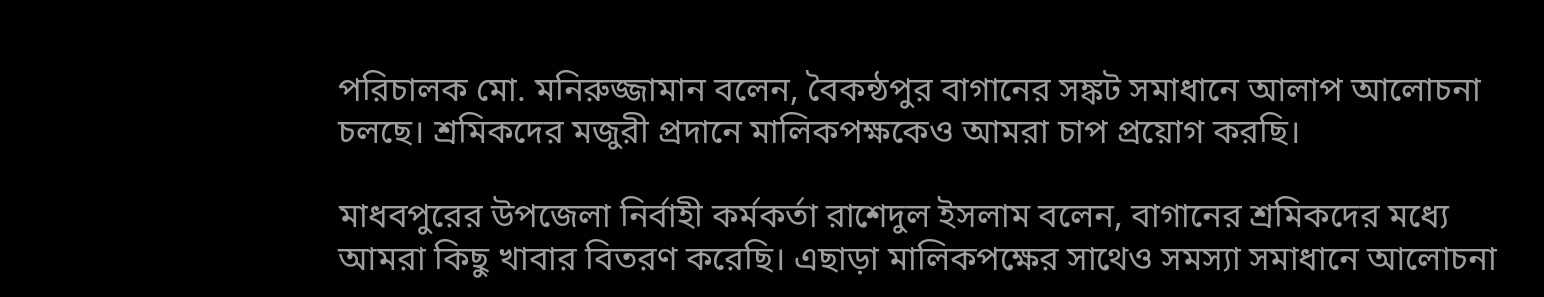পরিচালক মো. মনিরুজ্জামান বলেন, বৈকন্ঠপুর বাগানের সঙ্কট সমাধানে আলাপ আলোচনা চলছে। শ্রমিকদের মজুরী প্রদানে মালিকপক্ষকেও আমরা চাপ প্রয়োগ করছি।

মাধবপুরের উপজেলা নির্বাহী কর্মকর্তা রাশেদুল ইসলাম বলেন, বাগানের শ্রমিকদের মধ্যে আমরা কিছু খাবার বিতরণ করেছি। এছাড়া মালিকপক্ষের সাথেও সমস্যা সমাধানে আলোচনা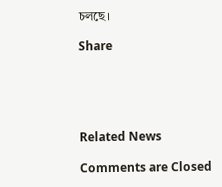চলছে।

Share





Related News

Comments are Closed